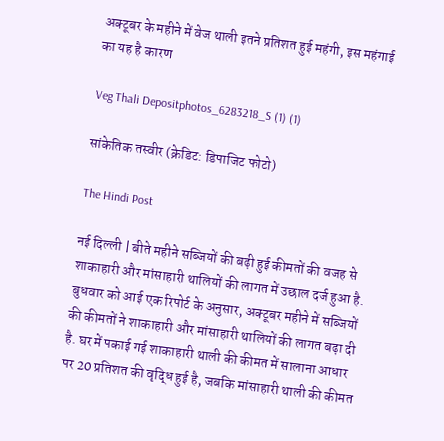अक्टूबर के महीने में वेज थाली इतने प्रतिशत हुई महंगी, इस महंगाई का यह है कारण

Veg Thali Depositphotos_6283218_S (1) (1)

सांकेतिक तस्वीर (क्रेडिट: डिपाजिट फोटो)

The Hindi Post

नई दिल्ली | बीते महीने सब्जियों की बढ़ी हुई कीमतों की वजह से शाकाहारी और मांसाहारी थालियों की लागत में उछाल दर्ज हुआ है. बुधवार को आई एक रिपोर्ट के अनुसार, अक्टूबर महीने में सब्जियों की कीमतों ने शाकाहारी और मांसाहारी थालियों की लागत बढ़ा दी है. घर में पकाई गई शाकाहारी थाली की कीमत में सालाना आधार पर 20 प्रतिशत की वृद्धि हुई है, जबकि मांसाहारी थाली की कीमत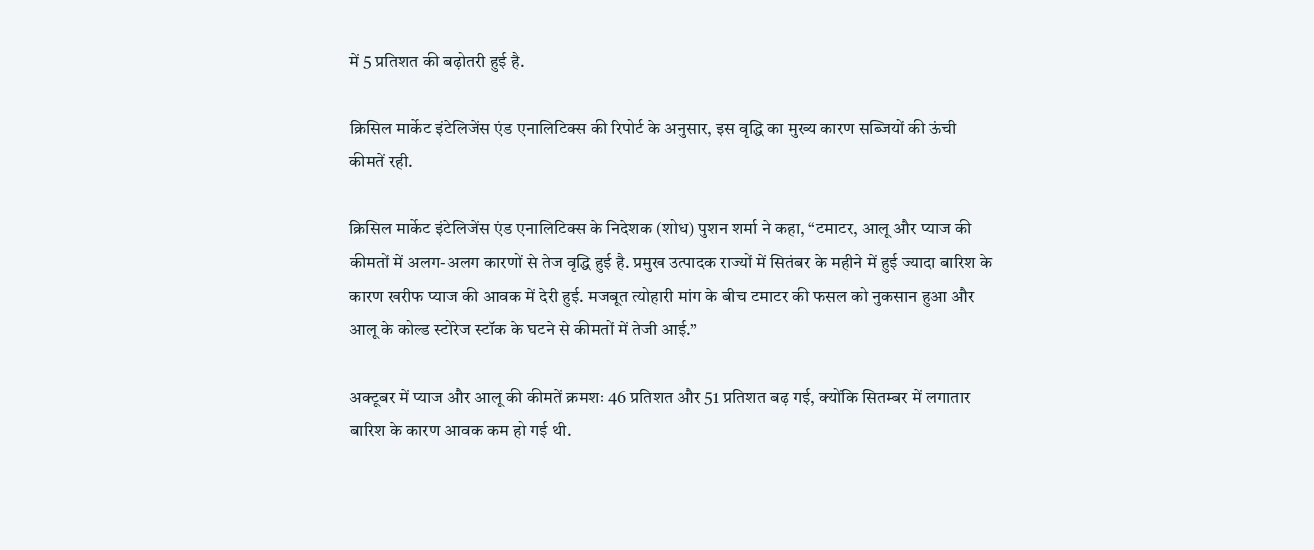में 5 प्रतिशत की बढ़ोतरी हुई है.

क्रिसिल मार्केट इंटेलिजेंस एंड एनालिटिक्स की रिपोर्ट के अनुसार, इस वृद्धि का मुख्य कारण सब्जियों की ऊंची कीमतें रही.

क्रिसिल मार्केट इंटेलिजेंस एंड एनालिटिक्स के निदेशक (शोध) पुशन शर्मा ने कहा, “टमाटर, आलू और प्याज की कीमतों में अलग-अलग कारणों से तेज वृद्धि हुई है. प्रमुख उत्पादक राज्यों में सितंबर के महीने में हुई ज्यादा बारिश के कारण खरीफ प्याज की आवक में देरी हुई. मजबूत त्योहारी मांग के बीच टमाटर की फसल को नुकसान हुआ और आलू के कोल्ड स्टोरेज स्टॉक के घटने से कीमतों में तेजी आई.”

अक्टूबर में प्याज और आलू की कीमतें क्रमशः 46 प्रतिशत और 51 प्रतिशत बढ़ गई, क्योंकि सितम्बर में लगातार बारिश के कारण आवक कम हो गई थी.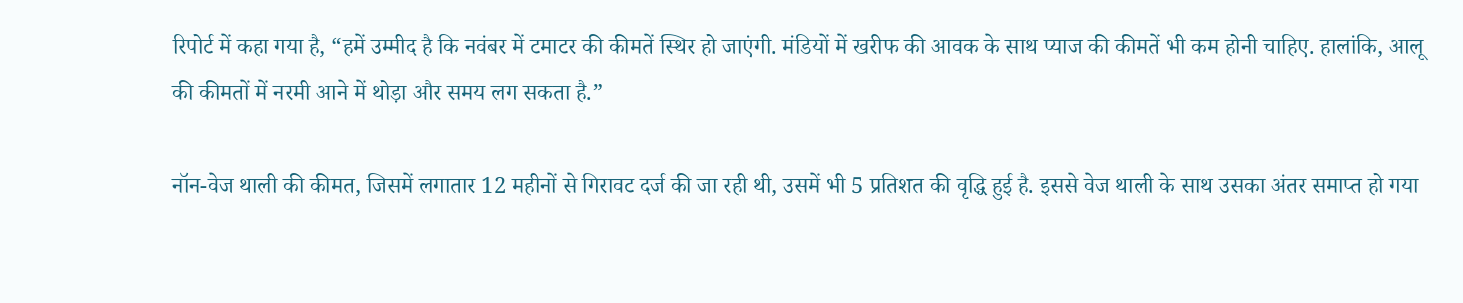रिपोर्ट में कहा गया है, “हमें उम्मीद है कि नवंबर में टमाटर की कीमतें स्थिर हो जाएंगी. मंडियों में खरीफ की आवक के साथ प्याज की कीमतें भी कम होनी चाहिए. हालांकि, आलू की कीमतों में नरमी आने में थोड़ा और समय लग सकता है.”

नॉन-वेज थाली की कीमत, जिसमें लगातार 12 महीनों से गिरावट दर्ज की जा रही थी, उसमें भी 5 प्रतिशत की वृद्धि हुई है. इससे वेज थाली के साथ उसका अंतर समाप्त हो गया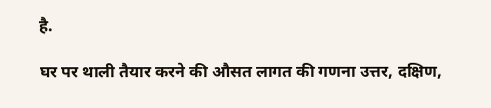है.

घर पर थाली तैयार करने की औसत लागत की गणना उत्तर, दक्षिण,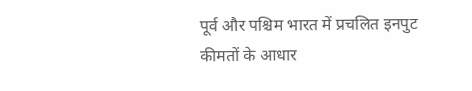पूर्व और पश्चिम भारत में प्रचलित इनपुट कीमतों के आधार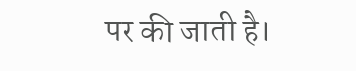पर की जाती है।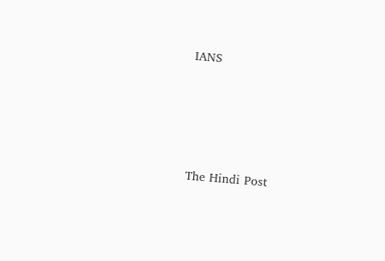IANS




The Hindi Post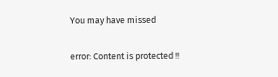You may have missed

error: Content is protected !!